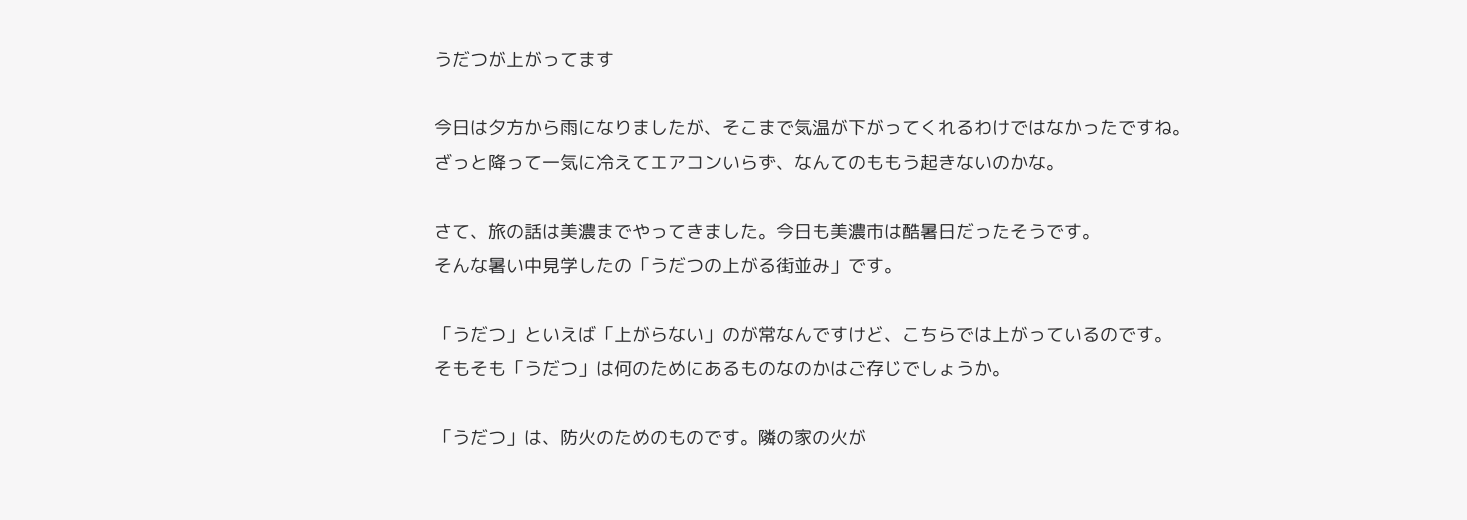うだつが上がってます

今日は夕方から雨になりましたが、そこまで気温が下がってくれるわけではなかったですね。
ざっと降って一気に冷えてエアコンいらず、なんてのももう起きないのかな。

さて、旅の話は美濃までやってきました。今日も美濃市は酷暑日だったそうです。
そんな暑い中見学したの「うだつの上がる街並み」です。

「うだつ」といえば「上がらない」のが常なんですけど、こちらでは上がっているのです。
そもそも「うだつ」は何のためにあるものなのかはご存じでしょうか。

「うだつ」は、防火のためのものです。隣の家の火が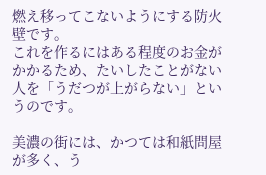燃え移ってこないようにする防火壁です。
これを作るにはある程度のお金がかかるため、たいしたことがない人を「うだつが上がらない」というのです。

美濃の街には、かつては和紙問屋が多く、う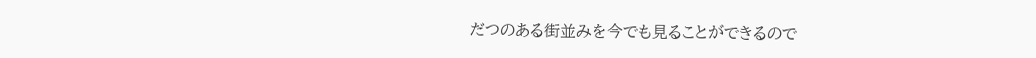だつのある街並みを今でも見ることができるので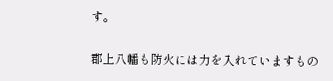す。

郡上八幡も防火には力を入れていますもの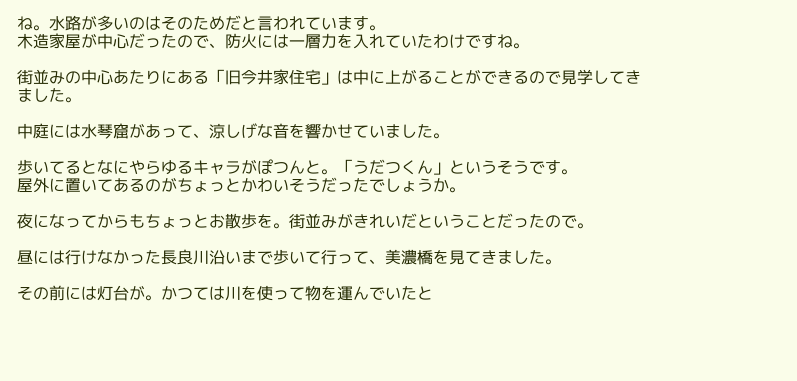ね。水路が多いのはそのためだと言われています。
木造家屋が中心だったので、防火には一層力を入れていたわけですね。

街並みの中心あたりにある「旧今井家住宅」は中に上がることができるので見学してきました。

中庭には水琴窟があって、涼しげな音を響かせていました。

歩いてるとなにやらゆるキャラがぽつんと。「うだつくん」というそうです。
屋外に置いてあるのがちょっとかわいそうだったでしょうか。

夜になってからもちょっとお散歩を。街並みがきれいだということだったので。

昼には行けなかった長良川沿いまで歩いて行って、美濃橋を見てきました。

その前には灯台が。かつては川を使って物を運んでいたと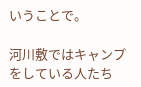いうことで。

河川敷ではキャンプをしている人たち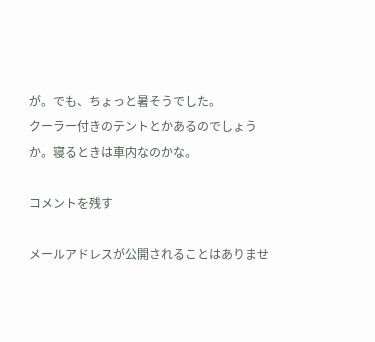が。でも、ちょっと暑そうでした。
クーラー付きのテントとかあるのでしょうか。寝るときは車内なのかな。

コメントを残す

メールアドレスが公開されることはありませ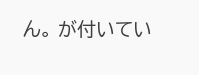ん。 が付いてい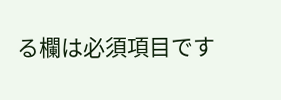る欄は必須項目です